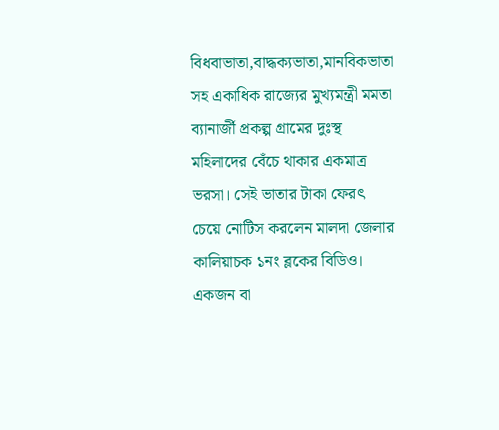বিধবাভাতা,বাদ্ধক্যভাতা,মানবিকভাতা সহ একাধিক রাজ্যের মুখ্যমন্ত্রী মমতা ব্যানার্জী প্রকল্প গ্রামের দুঃস্থ মহিলাদের বেঁচে থাকার একমাত্র ভরসা। সেই ভাতার টাকা ফেরৎ চেয়ে নোটিস করলেন মালদা জেলার কালিয়াচক ১নং ব্লকের বিডিও। একজন বা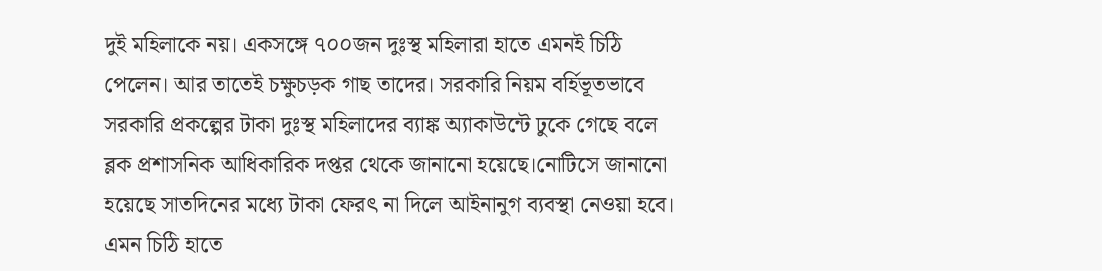দুই মহিলাকে নয়। একসঙ্গে ৭০০জন দুঃস্থ মহিলারা হাতে এমনই চিঠি পেলেন। আর তাতেই চক্ষুচড়ক গাছ তাদের। সরকারি নিয়ম বর্হিভূতভাবে সরকারি প্রকল্পের টাকা দুঃস্থ মহিলাদের ব্যাঙ্ক অ্যাকাউন্টে ঢুকে গেছে বলে ব্লক প্রশাসনিক আধিকারিক দপ্তর থেকে জানানো হয়েছে।নোটিসে জানানো হয়েছে সাতদিনের মধ্যে টাকা ফেরৎ না দিলে আইনানুগ ব্যবস্থা নেওয়া হবে। এমন চিঠি হাতে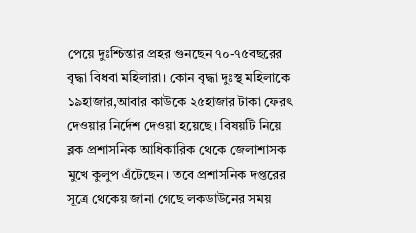পেয়ে দুঃশ্চিন্তার প্রহর গুনছেন ৭০-৭৫বছরের বৃদ্ধা বিধবা মহিলারা। কোন বৃদ্ধা দুঃস্থ মহিলাকে ১৯হাজার,আবার কাউকে ২৫হাজার টাকা ফেরৎ দেওয়ার নির্দেশ দেওয়া হয়েছে। বিষয়টি নিয়ে ব্লক প্রশাসনিক আধিকারিক থেকে জেলাশাসক মুখে কুলুপ এঁটেছেন। তবে প্রশাসনিক দপ্তরের সূত্রে থেকেয় জানা গেছে লকডাউনের সময়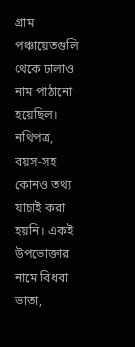গ্রাম পঞ্চায়েতগুলি থেকে ঢালাও নাম পাঠানো হয়েছিল। নথিপত্র, বয়স-সহ কোনও তথ্য যাচাই করা হয়নি। একই উপভোক্তার নামে বিধবা ভাতা,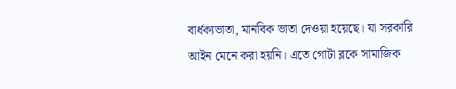বার্ধক্যভাতা, মানবিক ভাতা দেওয়া হয়েছে। যা সরকারি আইন মেনে করা হয়নি। এতে গোটা ব্লকে সামাজিক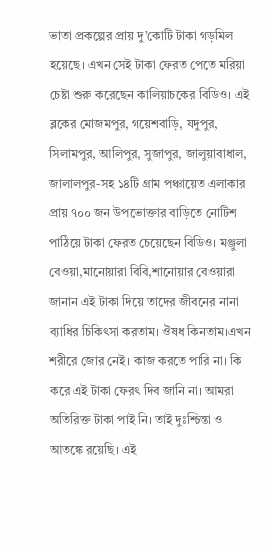ভাতা প্রকল্পের প্রায় দু’কোটি টাকা গড়মিল হয়েছে। এখন সেই টাকা ফেরত পেতে মরিয়া চেষ্টা শুরু করেছেন কালিয়াচকের বিডিও। এই ব্লকের মোজমপুর, গয়েশবাড়ি, যদুপুর, সিলামপুর, আলিপুর, সুজাপুর, জালুয়াবাধাল, জালালপুর-সহ ১৪টি গ্রাম পঞ্চায়েত এলাকার প্রায় ৭০০ জন উপভোক্তার বাড়িতে নোটিশ পাঠিয়ে টাকা ফেরত চেয়েছেন বিডিও। মঞ্জুলা বেওয়া,মানোয়ারা বিবি,শানোয়ার বেওয়ারা জানান এই টাকা দিয়ে তাদের জীবনের নানা ব্যাধির চিকিৎসা করতাম। ঔষধ কিনতাম।এখন শরীরে জোর নেই। কাজ করতে পারি না। কি করে এই টাকা ফেরৎ দিব জানি না। আমরা অতিরিক্ত টাকা পাই নি। তাই দুঃশ্চিন্তা ও আতঙ্কে রয়েছি। এই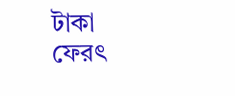টাকা ফেরৎ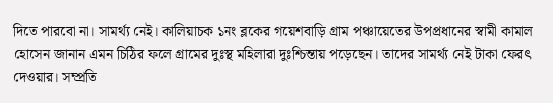দিতে পারবো না। সামর্থ্য নেই। কালিয়াচক ১নং ব্লকের গয়েশবাড়ি গ্রাম পঞ্চায়েতের উপপ্রধানের স্বামী কামাল হোসেন জানান এমন চিঠির ফলে গ্রামের দুঃস্থ মহিলারা দুঃশ্চিন্তায় পড়েছেন। তাদের সামর্থ্য নেই টাকা ফেরৎ দেওয়ার। সম্প্রতি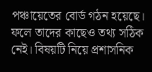পঞ্চায়েতের বোর্ড গঠন হয়েছে। ফলে তাদের কাছেও তথ্য সঠিক নেই। বিষয়টি নিয়ে প্রশাসনিক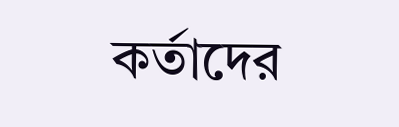কর্তাদের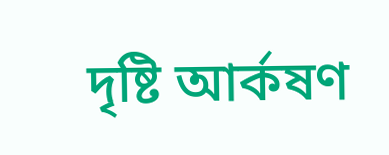দৃষ্টি আর্কষণ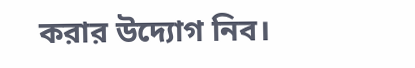করার উদ্যোগ নিব।